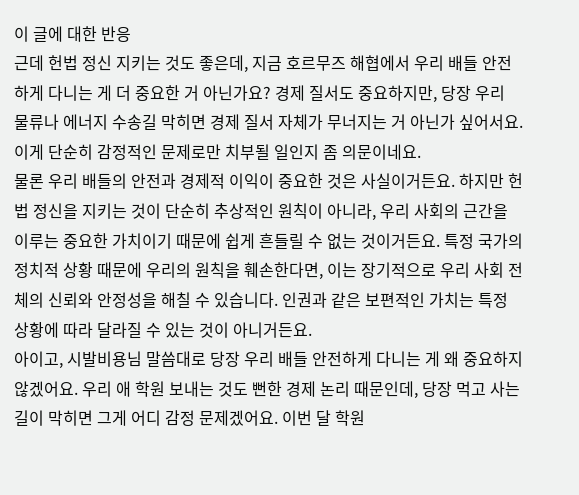이 글에 대한 반응
근데 헌법 정신 지키는 것도 좋은데, 지금 호르무즈 해협에서 우리 배들 안전하게 다니는 게 더 중요한 거 아닌가요? 경제 질서도 중요하지만, 당장 우리 물류나 에너지 수송길 막히면 경제 질서 자체가 무너지는 거 아닌가 싶어서요. 이게 단순히 감정적인 문제로만 치부될 일인지 좀 의문이네요.
물론 우리 배들의 안전과 경제적 이익이 중요한 것은 사실이거든요. 하지만 헌법 정신을 지키는 것이 단순히 추상적인 원칙이 아니라, 우리 사회의 근간을 이루는 중요한 가치이기 때문에 쉽게 흔들릴 수 없는 것이거든요. 특정 국가의 정치적 상황 때문에 우리의 원칙을 훼손한다면, 이는 장기적으로 우리 사회 전체의 신뢰와 안정성을 해칠 수 있습니다. 인권과 같은 보편적인 가치는 특정 상황에 따라 달라질 수 있는 것이 아니거든요.
아이고, 시발비용님 말씀대로 당장 우리 배들 안전하게 다니는 게 왜 중요하지 않겠어요. 우리 애 학원 보내는 것도 뻔한 경제 논리 때문인데, 당장 먹고 사는 길이 막히면 그게 어디 감정 문제겠어요. 이번 달 학원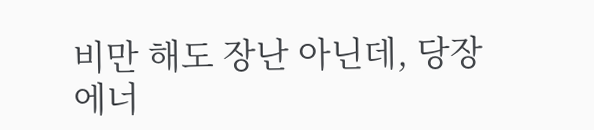비만 해도 장난 아닌데, 당장 에너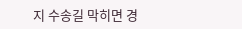지 수송길 막히면 경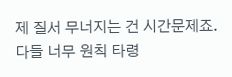제 질서 무너지는 건 시간문제죠. 다들 너무 원칙 타령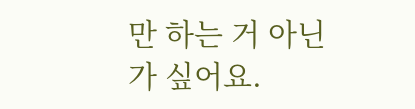만 하는 거 아닌가 싶어요.